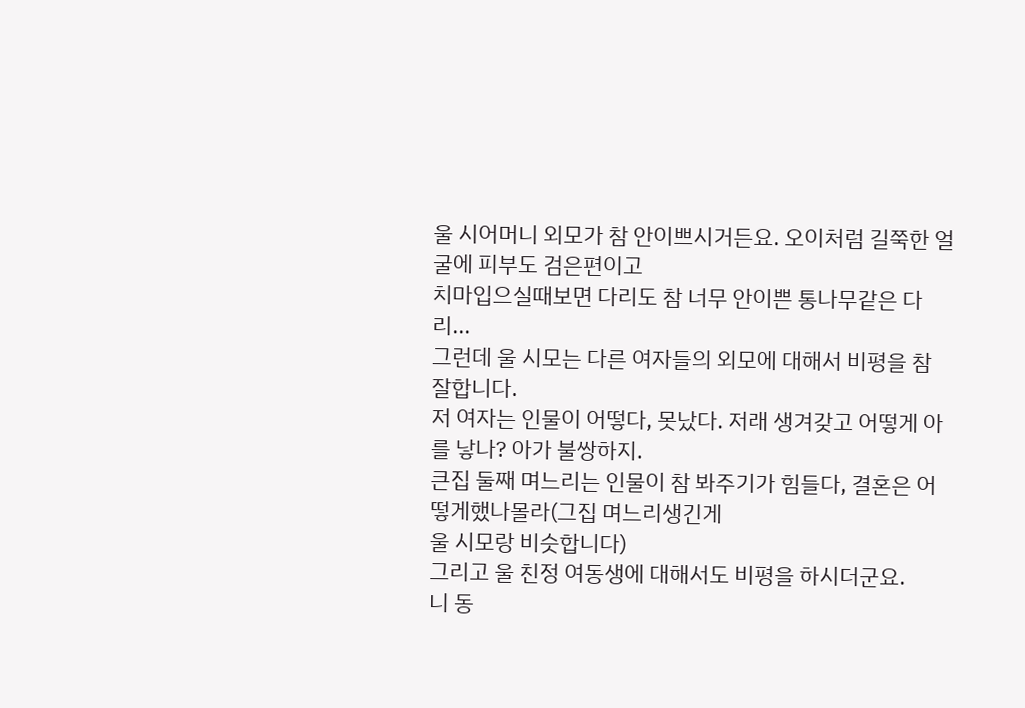울 시어머니 외모가 참 안이쁘시거든요. 오이처럼 길쭉한 얼굴에 피부도 검은편이고
치마입으실때보면 다리도 참 너무 안이쁜 통나무같은 다리...
그런데 울 시모는 다른 여자들의 외모에 대해서 비평을 참 잘합니다.
저 여자는 인물이 어떻다, 못났다. 저래 생겨갖고 어떻게 아를 낳나? 아가 불쌍하지.
큰집 둘째 며느리는 인물이 참 봐주기가 힘들다, 결혼은 어떻게했나몰라(그집 며느리생긴게
울 시모랑 비슷합니다)
그리고 울 친정 여동생에 대해서도 비평을 하시더군요.
니 동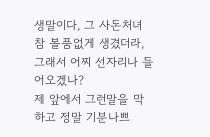생말이다, 그 사돈처녀 참 볼품없게 생겼더라, 그래서 어찌 선자리나 들어오겠나?
제 앞에서 그런말을 막하고 정말 기분나쁘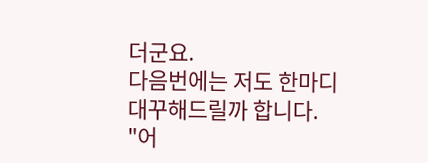더군요.
다음번에는 저도 한마디 대꾸해드릴까 합니다.
"어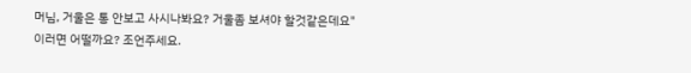머님, 거울은 통 안보고 사시나봐요? 거울좀 보셔야 할것같은데요"
이러면 어떨까요? 조언주세요.